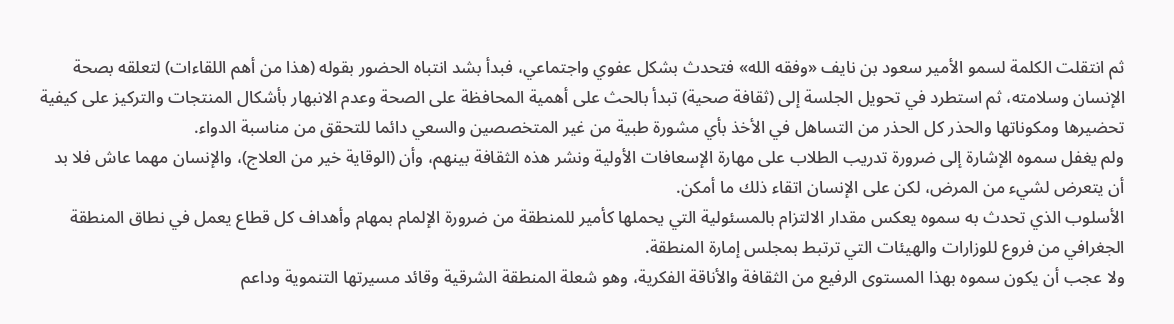ثم انتقلت الكلمة لسمو الأمير سعود بن نايف «وفقه الله» فتحدث بشكل عفوي واجتماعي، فبدأ بشد انتباه الحضور بقوله (هذا من أهم اللقاءات) لتعلقه بصحة الإنسان وسلامته، ثم استطرد في تحويل الجلسة إلى (ثقافة صحية) تبدأ بالحث على أهمية المحافظة على الصحة وعدم الانبهار بأشكال المنتجات والتركيز على كيفية تحضيرها ومكوناتها والحذر كل الحذر من التساهل في الأخذ بأي مشورة طبية من غير المتخصصين والسعي دائما للتحقق من مناسبة الدواء.
ولم يغفل سموه الإشارة إلى ضرورة تدريب الطلاب على مهارة الإسعافات الأولية ونشر هذه الثقافة بينهم، وأن (الوقاية خير من العلاج)، والإنسان مهما عاش فلا بد أن يتعرض لشيء من المرض، لكن على الإنسان اتقاء ذلك ما أمكن.
الأسلوب الذي تحدث به سموه يعكس مقدار الالتزام بالمسئولية التي يحملها كأمير للمنطقة من ضرورة الإلمام بمهام وأهداف كل قطاع يعمل في نطاق المنطقة الجغرافي من فروع للوزارات والهيئات التي ترتبط بمجلس إمارة المنطقة.
ولا عجب أن يكون سموه بهذا المستوى الرفيع من الثقافة والأناقة الفكرية، وهو شعلة المنطقة الشرقية وقائد مسيرتها التنموية وداعم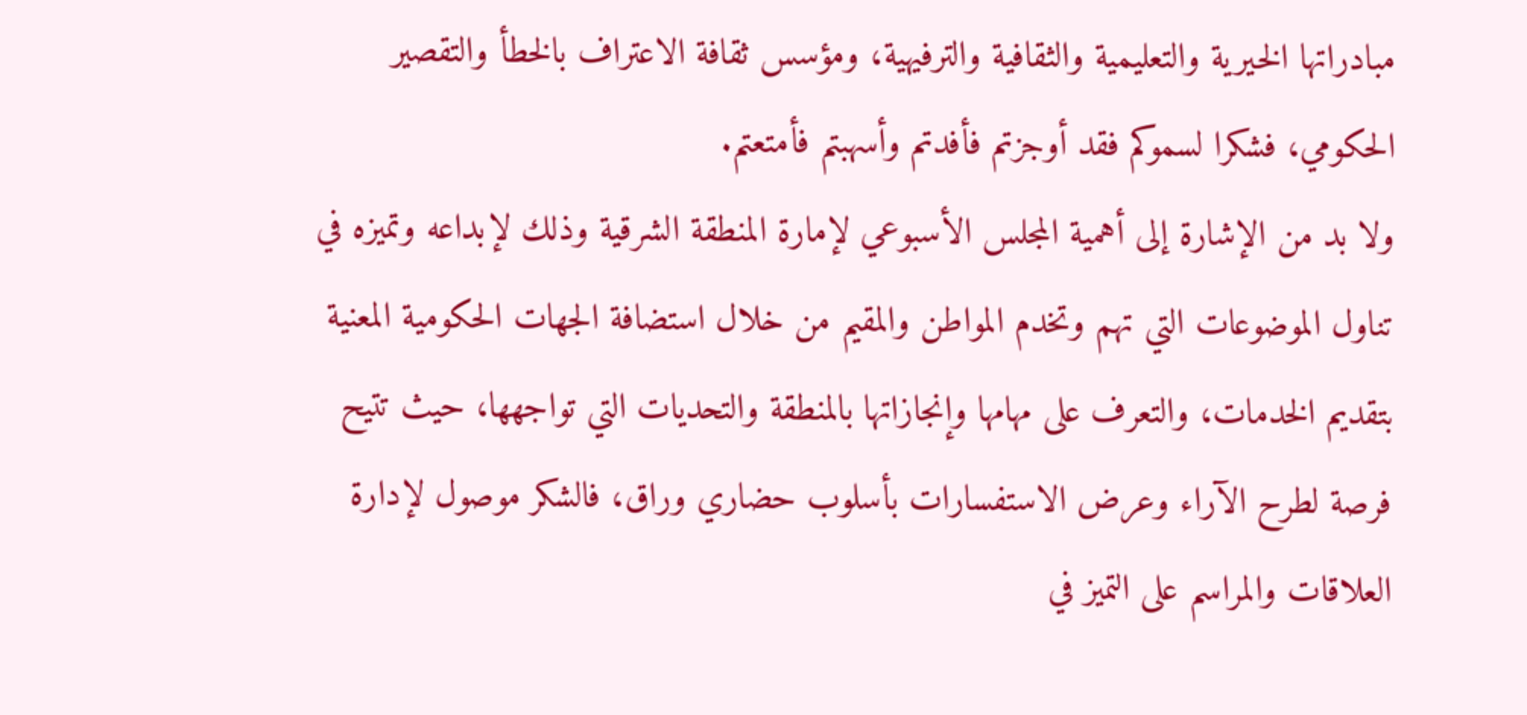مبادراتها الخيرية والتعليمية والثقافية والترفيهية، ومؤسس ثقافة الاعتراف بالخطأ والتقصير الحكومي، فشكرا لسموكم فقد أوجزتم فأفدتم وأسهبتم فأمتعتم.
ولا بد من الإشارة إلى أهمية المجلس الأسبوعي لإمارة المنطقة الشرقية وذلك لإبداعه وتميزه في تناول الموضوعات التي تهم وتخدم المواطن والمقيم من خلال استضافة الجهات الحكومية المعنية بتقديم الخدمات، والتعرف على مهامها وإنجازاتها بالمنطقة والتحديات التي تواجهها، حيث تتيح فرصة لطرح الآراء وعرض الاستفسارات بأسلوب حضاري وراق، فالشكر موصول لإدارة العلاقات والمراسم على التميز في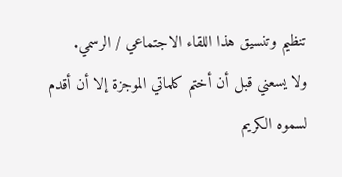تنظيم وتنسيق هذا اللقاء الاجتماعي / الرسمي.
ولا يسعني قبل أن أختم كلماتي الموجزة إلا أن أقدم لسموه الكريم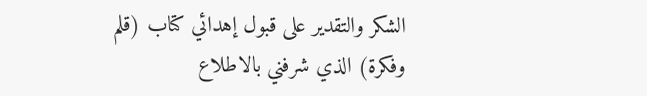الشكر والتقدير على قبول إهدائي كتاب (قلم وفكرة) الذي شرفني بالاطلاع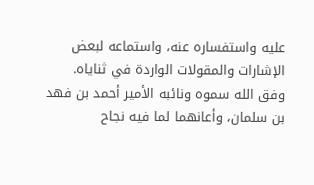عليه واستفساره عنه، واستماعه لبعض الإشارات والمقولات الواردة في ثناياه.
وفق الله سموه ونائبه الأمير أحمد بن فهد بن سلمان، وأعانهما لما فيه نجاح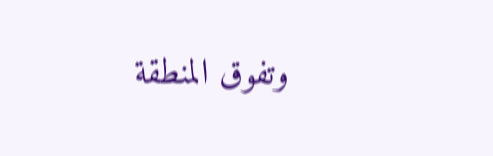وتفوق المنطقة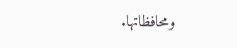ومحافظاتها.